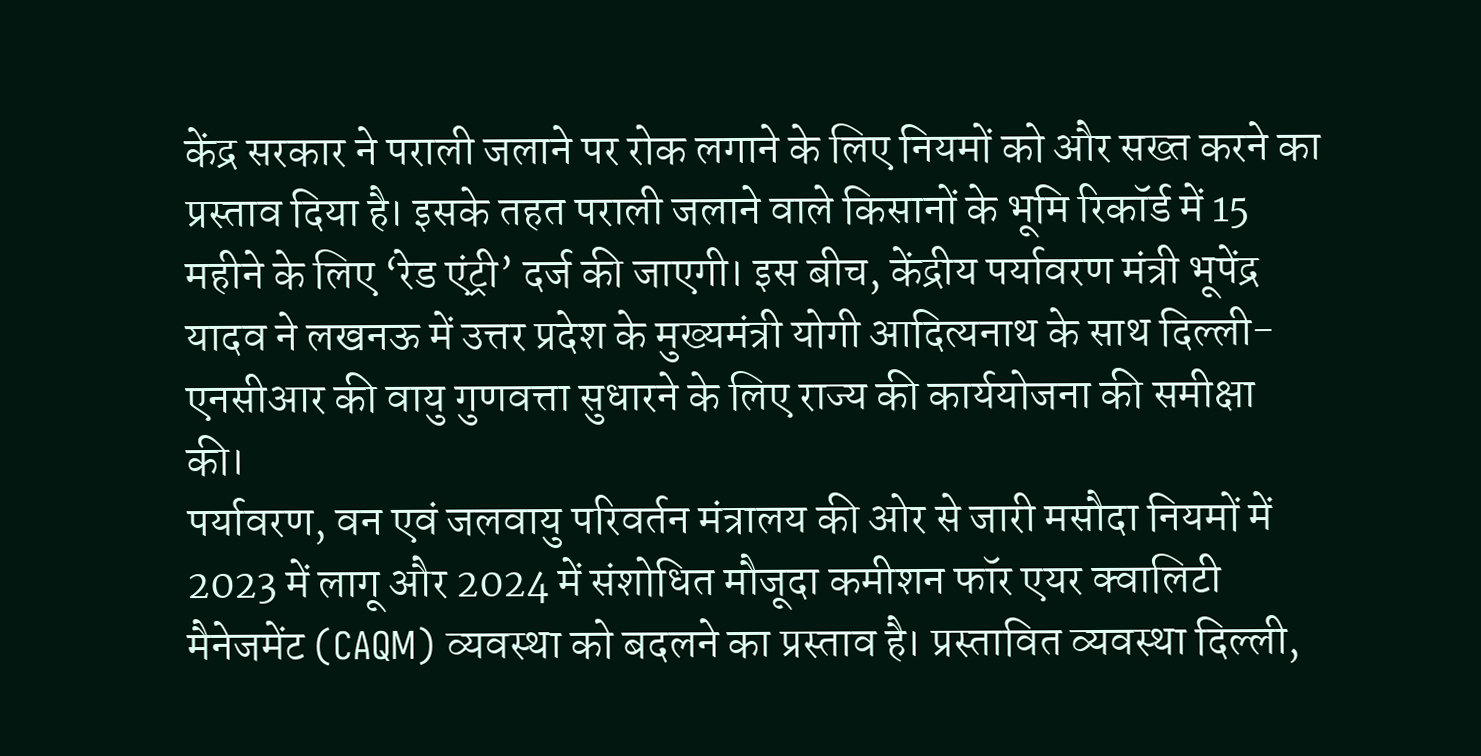केंद्र सरकार ने पराली जलाने पर रोक लगाने के लिए नियमों को और सख्त करने का प्रस्ताव दिया है। इसके तहत पराली जलाने वाले किसानों के भूमि रिकॉर्ड में 15 महीने के लिए ‘रेड एंट्री’ दर्ज की जाएगी। इस बीच, केंद्रीय पर्यावरण मंत्री भूपेंद्र यादव ने लखनऊ में उत्तर प्रदेश के मुख्यमंत्री योगी आदित्यनाथ के साथ दिल्ली-एनसीआर की वायु गुणवत्ता सुधारने के लिए राज्य की कार्ययोजना की समीक्षा की।
पर्यावरण, वन एवं जलवायु परिवर्तन मंत्रालय की ओर से जारी मसौदा नियमों में 2023 में लागू और 2024 में संशोधित मौजूदा कमीशन फॉर एयर क्वालिटी मैनेजमेंट (CAQM) व्यवस्था को बदलने का प्रस्ताव है। प्रस्तावित व्यवस्था दिल्ली,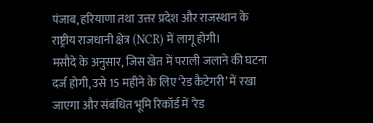पंजाब, हरियाणा तथा उत्तर प्रदेश और राजस्थान के राष्ट्रीय राजधानी क्षेत्र (NCR) में लागू होगी।
मसौदे के अनुसार, जिस खेत में पराली जलाने की घटना दर्ज होगी, उसे 15 महीने के लिए ‘रेड कैटेगरी’ में रखा जाएगा और संबंधित भूमि रिकॉर्ड में ‘रेड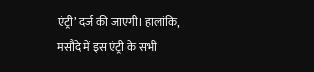एंट्री’ दर्ज की जाएगी। हालांकि, मसौदे में इस एंट्री के सभी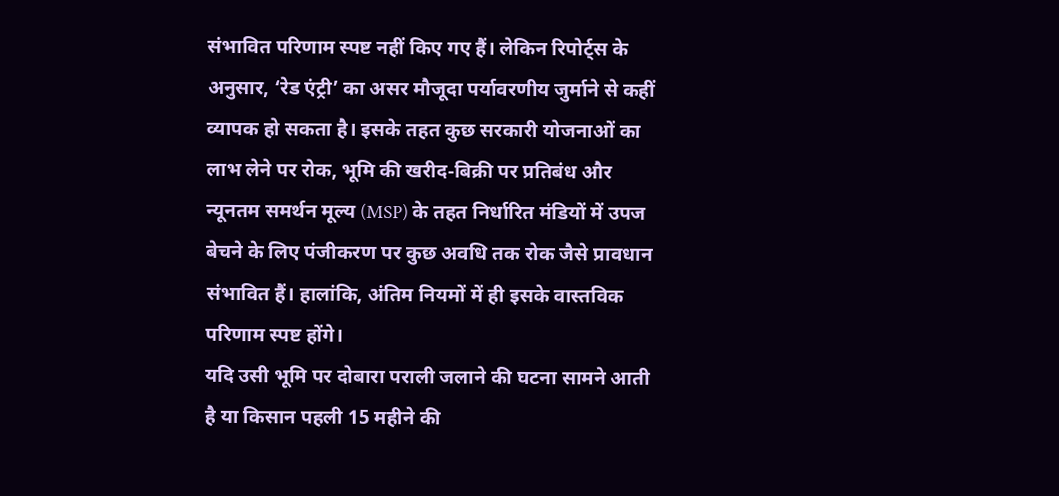संभावित परिणाम स्पष्ट नहीं किए गए हैं। लेकिन रिपोर्ट्स के अनुसार, ‘रेड एंट्री’ का असर मौजूदा पर्यावरणीय जुर्माने से कहीं व्यापक हो सकता है। इसके तहत कुछ सरकारी योजनाओं का लाभ लेने पर रोक, भूमि की खरीद-बिक्री पर प्रतिबंध और न्यूनतम समर्थन मूल्य (MSP) के तहत निर्धारित मंडियों में उपज बेचने के लिए पंजीकरण पर कुछ अवधि तक रोक जैसे प्रावधान संभावित हैं। हालांकि, अंतिम नियमों में ही इसके वास्तविक परिणाम स्पष्ट होंगे।
यदि उसी भूमि पर दोबारा पराली जलाने की घटना सामने आती है या किसान पहली 15 महीने की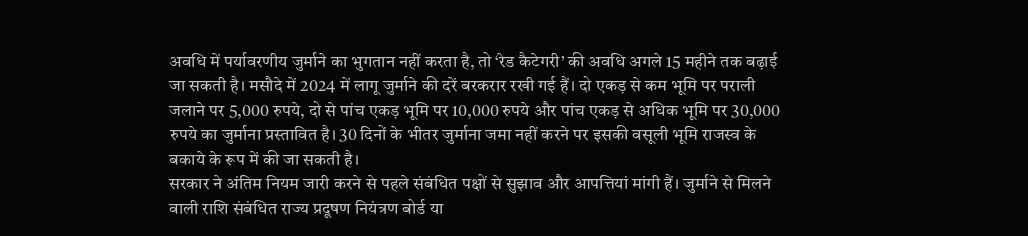अवधि में पर्यावरणीय जुर्माने का भुगतान नहीं करता है, तो ‘रेड कैटेगरी’ की अवधि अगले 15 महीने तक बढ़ाई जा सकती है। मसौदे में 2024 में लागू जुर्माने की दरें बरकरार रखी गई हैं। दो एकड़ से कम भूमि पर पराली जलाने पर 5,000 रुपये, दो से पांच एकड़ भूमि पर 10,000 रुपये और पांच एकड़ से अधिक भूमि पर 30,000 रुपये का जुर्माना प्रस्तावित है। 30 दिनों के भीतर जुर्माना जमा नहीं करने पर इसकी वसूली भूमि राजस्व के बकाये के रूप में की जा सकती है।
सरकार ने अंतिम नियम जारी करने से पहले संबंधित पक्षों से सुझाव और आपत्तियां मांगी हैं। जुर्माने से मिलने वाली राशि संबंधित राज्य प्रदूषण नियंत्रण बोर्ड या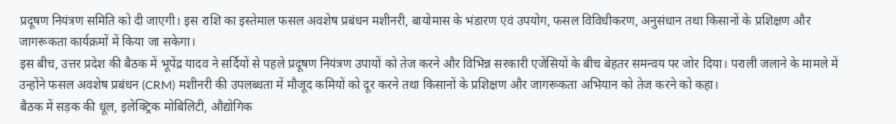प्रदूषण नियंत्रण समिति को दी जाएगी। इस राशि का इस्तेमाल फसल अवशेष प्रबंधन मशीनरी, बायोमास के भंडारण एवं उपयोग, फसल विविधीकरण, अनुसंधान तथा किसानों के प्रशिक्षण और जागरूकता कार्यक्रमों में किया जा सकेगा।
इस बीच, उत्तर प्रदेश की बैठक में भूपेंद्र यादव ने सर्दियों से पहले प्रदूषण नियंत्रण उपायों को तेज करने और विभिन्न सरकारी एजेंसियों के बीच बेहतर समन्वय पर जोर दिया। पराली जलाने के मामले में उन्होंने फसल अवशेष प्रबंधन (CRM) मशीनरी की उपलब्धता में मौजूद कमियों को दूर करने तथा किसानों के प्रशिक्षण और जागरूकता अभियान को तेज करने को कहा।
बैठक में सड़क की धूल, इलेक्ट्रिक मोबिलिटी, औद्योगिक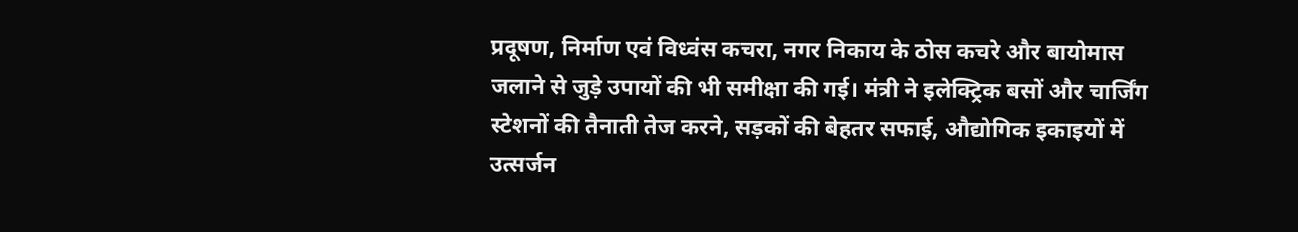प्रदूषण, निर्माण एवं विध्वंस कचरा, नगर निकाय के ठोस कचरे और बायोमास जलाने से जुड़े उपायों की भी समीक्षा की गई। मंत्री ने इलेक्ट्रिक बसों और चार्जिंग स्टेशनों की तैनाती तेज करने, सड़कों की बेहतर सफाई, औद्योगिक इकाइयों में उत्सर्जन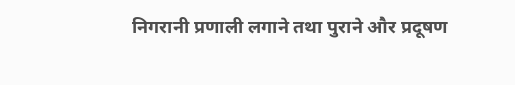निगरानी प्रणाली लगाने तथा पुराने और प्रदूषण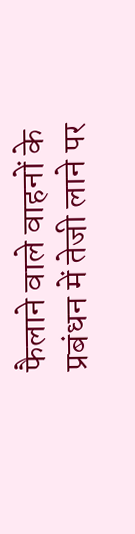फैलाने वाले वाहनों के प्रबंधन में तेजी लाने पर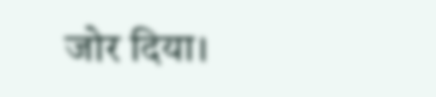जोर दिया।